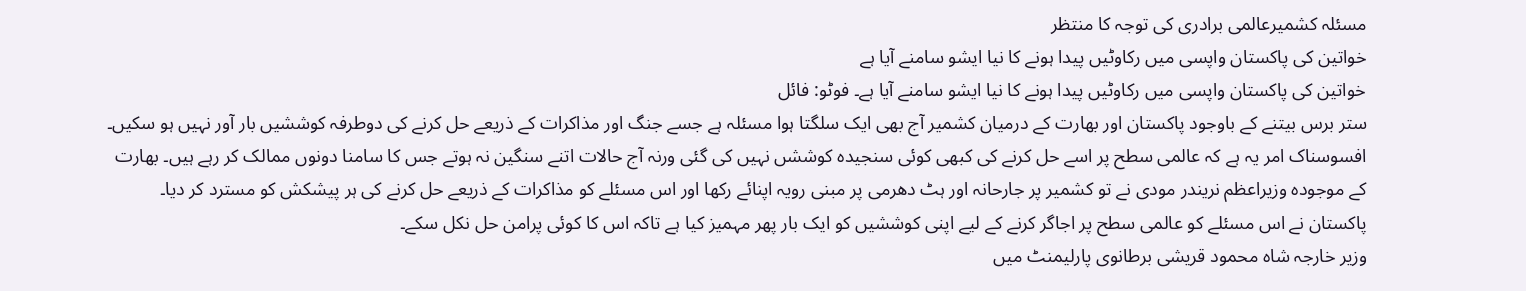مسئلہ کشمیرعالمی برادری کی توجہ کا منتظر
خواتین کی پاکستان واپسی میں رکاوٹیں پیدا ہونے کا نیا ایشو سامنے آیا ہے
خواتین کی پاکستان واپسی میں رکاوٹیں پیدا ہونے کا نیا ایشو سامنے آیا ہے۔ فوٹو: فائل
ستر برس بیتنے کے باوجود پاکستان اور بھارت کے درمیان کشمیر آج بھی ایک سلگتا ہوا مسئلہ ہے جسے جنگ اور مذاکرات کے ذریعے حل کرنے کی دوطرفہ کوششیں بار آور نہیں ہو سکیں۔ افسوسناک امر یہ ہے کہ عالمی سطح پر اسے حل کرنے کی کبھی کوئی سنجیدہ کوششں نہیں کی گئی ورنہ آج حالات اتنے سنگین نہ ہوتے جس کا سامنا دونوں ممالک کر رہے ہیں۔ بھارت کے موجودہ وزیراعظم نریندر مودی نے تو کشمیر پر جارحانہ اور ہٹ دھرمی پر مبنی رویہ اپنائے رکھا اور اس مسئلے کو مذاکرات کے ذریعے حل کرنے کی ہر پیشکش کو مسترد کر دیا۔ پاکستان نے اس مسئلے کو عالمی سطح پر اجاگر کرنے کے لیے اپنی کوششیں کو ایک بار پھر مہمیز کیا ہے تاکہ اس کا کوئی پرامن حل نکل سکے۔
وزیر خارجہ شاہ محمود قریشی برطانوی پارلیمنٹ میں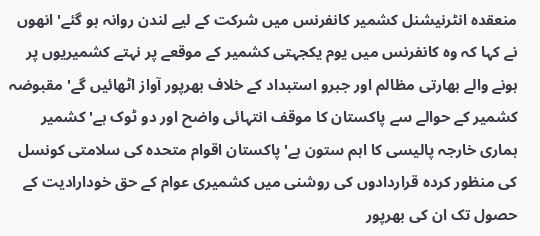منعقدہ انٹرنیشنل کشمیر کانفرنس میں شرکت کے لیے لندن روانہ ہو گئے' انھوں نے کہا کہ وہ کانفرنس میں یوم یکجہتی کشمیر کے موقعے پر نہتے کشمیریوں پر ہونے والے بھارتی مظالم اور جبرو استبداد کے خلاف بھرپور آواز اٹھائیں گے' مقبوضہ کشمیر کے حوالے سے پاکستان کا موقف انتہائی واضح اور دو ٹوک ہے' کشمیر ہماری خارجہ پالیسی کا اہم ستون ہے'پاکستان اقوام متحدہ کی سلامتی کونسل کی منظور کردہ قراردادوں کی روشنی میں کشمیری عوام کے حق خودارادیت کے حصول تک ان کی بھرپور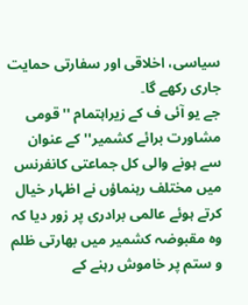سیاسی، اخلاقی اور سفارتی حمایت جاری رکھے گا۔
جے یو آئی ف کے زیراہتمام ''قومی مشاورت برائے کشمیر'' کے عنوان سے ہونے والی کل جماعتی کانفرنس میں مختلف رہنماؤں نے اظہار خیال کرتے ہوئے عالمی برادری پر زور دیا کہ وہ مقبوضہ کشمیر میں بھارتی ظلم و ستم پر خاموش رہنے کے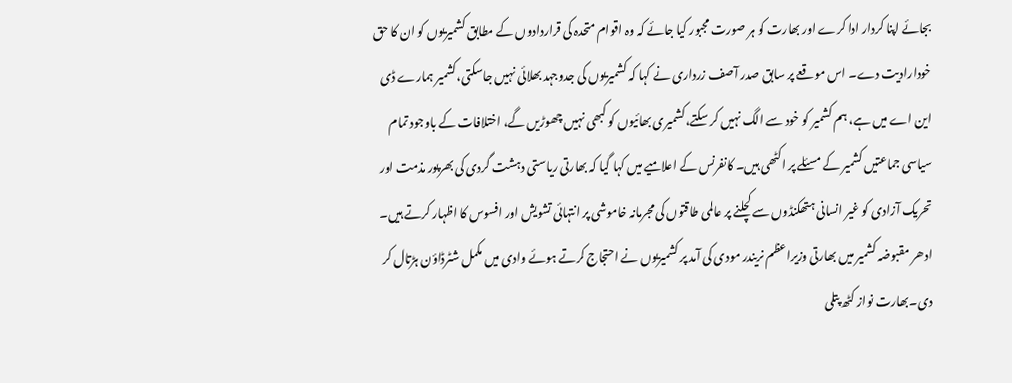بجائے اپنا کردار ادا کرے اور بھارت کو ہر صورت مجبور کیا جائے کہ وہ اقوام متحدہ کی قراردادوں کے مطابق کشمیریوں کو ان کا حق خودارادیت دے۔ اس موقعے پر سابق صدر آصف زرداری نے کہا کہ کشمیریوں کی جدوجہد بھلائی نہیں جاسکتی،کشمیر ہمارے ڈی این اے میں ہے، ہم کشمیر کو خود سے الگ نہیں کر سکتے،کشمیری بھائیوں کو کبھی نہیں چھوڑیں گے، اختلافات کے باوجود تمام سیاسی جماعتیں کشمیر کے مسئلے پر اکٹھی ہیں۔ کانفرنس کے اعلامیے میں کہا گیا کہ بھارتی ریاستی دہشت گردی کی بھرپور مذمت اور تحریک آزادی کو غیر انسانی ہتھکنڈوں سے کچلنے پر عالمی طاقتوں کی مجرمانہ خاموشی پر انتہائی تشویش اور افسوس کا اظہار کرتے ہیں۔
ادھر مقبوضہ کشمیر میں بھارتی وزیراعظم نریندر مودی کی آمد پر کشمیریوں نے احتجاج کرتے ہوئے وادی میں مکمل شٹرڈاؤن ہڑتال کر دی۔بھارت نواز کٹھ پتلی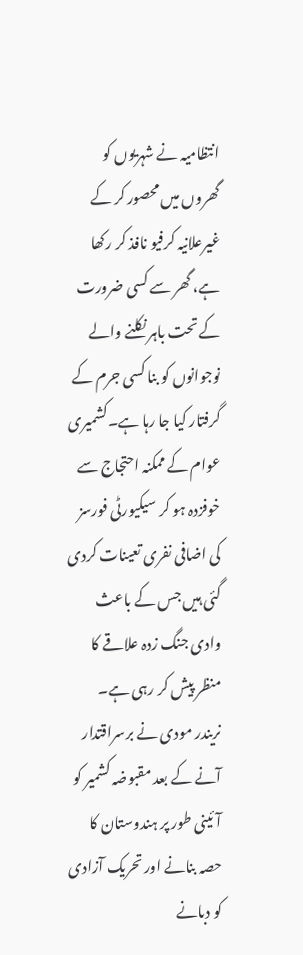انتظامیہ نے شہریوں کو گھروں میں محصور کر کے غیرعلانیہ کرفیو نافذ کر رکھا ہے، گھر سے کسی ضرورت کے تحت باہر نکلنے والے نوجوانوں کو بنا کسی جرم کے گرفتار کیا جا رہا ہے۔کشمیری عوام کے ممکنہ احتجاج سے خوفزدہ ہو کر سیکیورٹی فورسز کی اضافی نفری تعینات کردی گئی ہیں جس کے باعث وادی جنگ زدہ علاقے کا منظر پیش کر رہی ہے۔
نریندر مودی نے برسراقتدار آنے کے بعد مقبوضہ کشمیر کو آئینی طور پر ہندوستان کا حصہ بنانے اور تحریک آزادی کو دبانے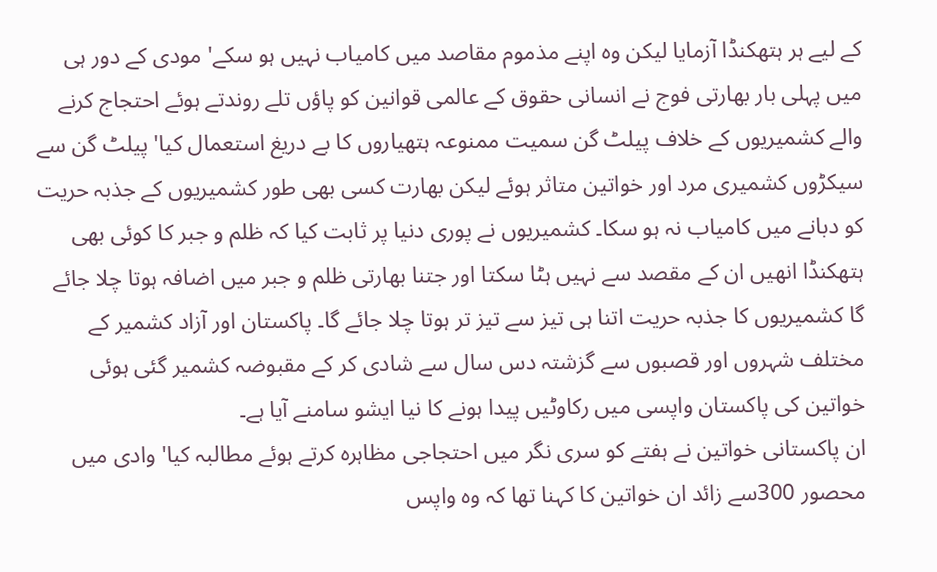کے لیے ہر ہتھکنڈا آزمایا لیکن وہ اپنے مذموم مقاصد میں کامیاب نہیں ہو سکے' مودی کے دور ہی میں پہلی بار بھارتی فوج نے انسانی حقوق کے عالمی قوانین کو پاؤں تلے روندتے ہوئے احتجاج کرنے والے کشمیریوں کے خلاف پیلٹ گن سمیت ممنوعہ ہتھیاروں کا بے دریغ استعمال کیا' پیلٹ گن سے سیکڑوں کشمیری مرد اور خواتین متاثر ہوئے لیکن بھارت کسی بھی طور کشمیریوں کے جذبہ حریت کو دبانے میں کامیاب نہ ہو سکا۔ کشمیریوں نے پوری دنیا پر ثابت کیا کہ ظلم و جبر کا کوئی بھی ہتھکنڈا انھیں ان کے مقصد سے نہیں ہٹا سکتا اور جتنا بھارتی ظلم و جبر میں اضافہ ہوتا چلا جائے گا کشمیریوں کا جذبہ حریت اتنا ہی تیز سے تیز تر ہوتا چلا جائے گا۔ پاکستان اور آزاد کشمیر کے مختلف شہروں اور قصبوں سے گزشتہ دس سال سے شادی کر کے مقبوضہ کشمیر گئی ہوئی خواتین کی پاکستان واپسی میں رکاوٹیں پیدا ہونے کا نیا ایشو سامنے آیا ہے۔
ان پاکستانی خواتین نے ہفتے کو سری نگر میں احتجاجی مظاہرہ کرتے ہوئے مطالبہ کیا' وادی میں محصور 300سے زائد ان خواتین کا کہنا تھا کہ وہ واپس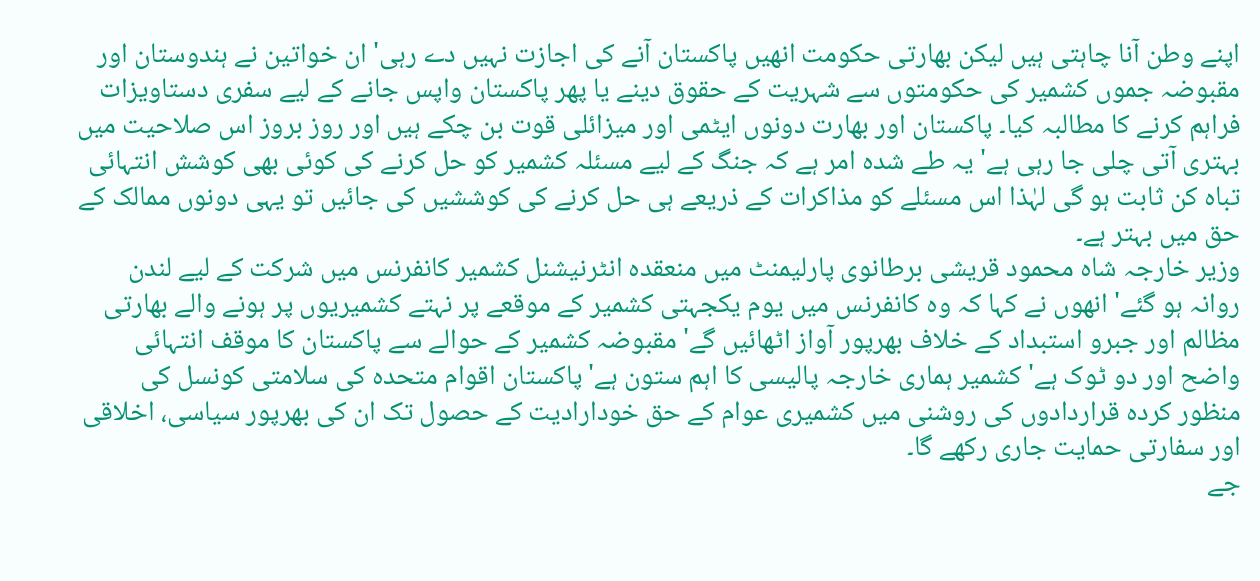اپنے وطن آنا چاہتی ہیں لیکن بھارتی حکومت انھیں پاکستان آنے کی اجازت نہیں دے رہی' ان خواتین نے ہندوستان اور مقبوضہ جموں کشمیر کی حکومتوں سے شہریت کے حقوق دینے یا پھر پاکستان واپس جانے کے لیے سفری دستاویزات فراہم کرنے کا مطالبہ کیا۔ پاکستان اور بھارت دونوں ایٹمی اور میزائلی قوت بن چکے ہیں اور روز بروز اس صلاحیت میں بہتری آتی چلی جا رہی ہے' یہ طے شدہ امر ہے کہ جنگ کے لیے مسئلہ کشمیر کو حل کرنے کی کوئی بھی کوشش انتہائی تباہ کن ثابت ہو گی لہٰذا اس مسئلے کو مذاکرات کے ذریعے ہی حل کرنے کی کوششیں کی جائیں تو یہی دونوں ممالک کے حق میں بہتر ہے۔
وزیر خارجہ شاہ محمود قریشی برطانوی پارلیمنٹ میں منعقدہ انٹرنیشنل کشمیر کانفرنس میں شرکت کے لیے لندن روانہ ہو گئے' انھوں نے کہا کہ وہ کانفرنس میں یوم یکجہتی کشمیر کے موقعے پر نہتے کشمیریوں پر ہونے والے بھارتی مظالم اور جبرو استبداد کے خلاف بھرپور آواز اٹھائیں گے' مقبوضہ کشمیر کے حوالے سے پاکستان کا موقف انتہائی واضح اور دو ٹوک ہے' کشمیر ہماری خارجہ پالیسی کا اہم ستون ہے'پاکستان اقوام متحدہ کی سلامتی کونسل کی منظور کردہ قراردادوں کی روشنی میں کشمیری عوام کے حق خودارادیت کے حصول تک ان کی بھرپور سیاسی، اخلاقی اور سفارتی حمایت جاری رکھے گا۔
جے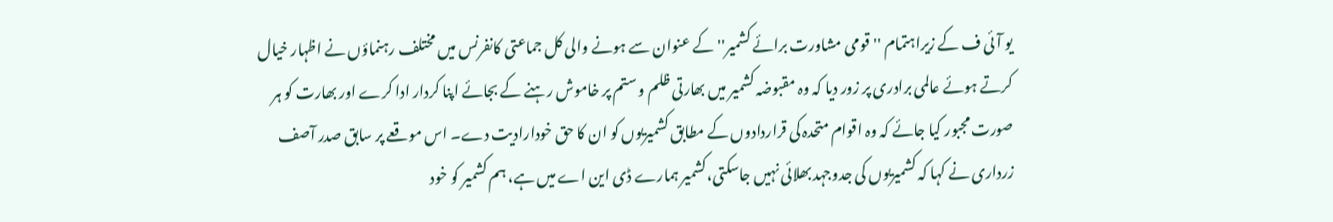یو آئی ف کے زیراہتمام ''قومی مشاورت برائے کشمیر'' کے عنوان سے ہونے والی کل جماعتی کانفرنس میں مختلف رہنماؤں نے اظہار خیال کرتے ہوئے عالمی برادری پر زور دیا کہ وہ مقبوضہ کشمیر میں بھارتی ظلم و ستم پر خاموش رہنے کے بجائے اپنا کردار ادا کرے اور بھارت کو ہر صورت مجبور کیا جائے کہ وہ اقوام متحدہ کی قراردادوں کے مطابق کشمیریوں کو ان کا حق خودارادیت دے۔ اس موقعے پر سابق صدر آصف زرداری نے کہا کہ کشمیریوں کی جدوجہد بھلائی نہیں جاسکتی،کشمیر ہمارے ڈی این اے میں ہے، ہم کشمیر کو خود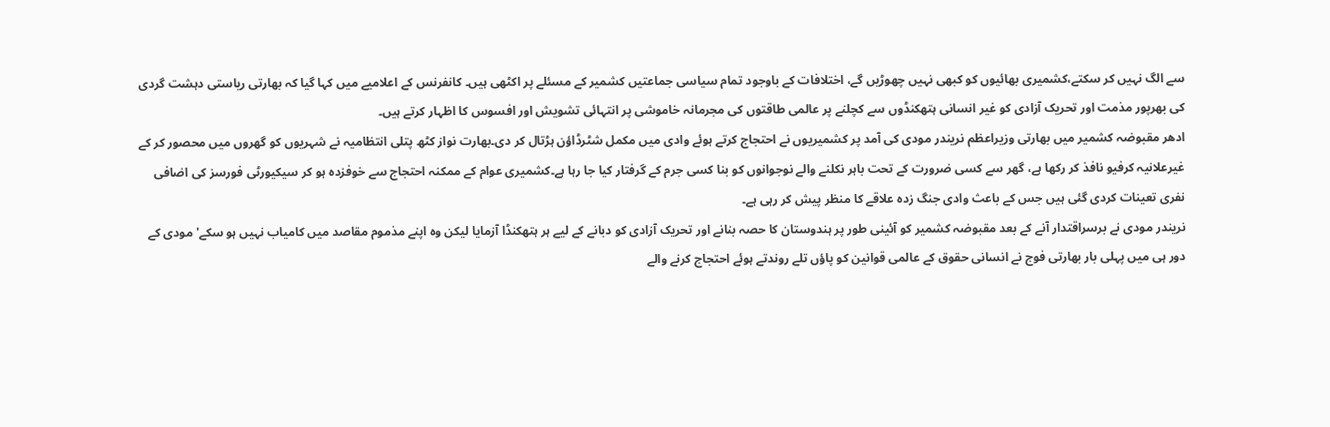سے الگ نہیں کر سکتے،کشمیری بھائیوں کو کبھی نہیں چھوڑیں گے، اختلافات کے باوجود تمام سیاسی جماعتیں کشمیر کے مسئلے پر اکٹھی ہیں۔ کانفرنس کے اعلامیے میں کہا گیا کہ بھارتی ریاستی دہشت گردی کی بھرپور مذمت اور تحریک آزادی کو غیر انسانی ہتھکنڈوں سے کچلنے پر عالمی طاقتوں کی مجرمانہ خاموشی پر انتہائی تشویش اور افسوس کا اظہار کرتے ہیں۔
ادھر مقبوضہ کشمیر میں بھارتی وزیراعظم نریندر مودی کی آمد پر کشمیریوں نے احتجاج کرتے ہوئے وادی میں مکمل شٹرڈاؤن ہڑتال کر دی۔بھارت نواز کٹھ پتلی انتظامیہ نے شہریوں کو گھروں میں محصور کر کے غیرعلانیہ کرفیو نافذ کر رکھا ہے، گھر سے کسی ضرورت کے تحت باہر نکلنے والے نوجوانوں کو بنا کسی جرم کے گرفتار کیا جا رہا ہے۔کشمیری عوام کے ممکنہ احتجاج سے خوفزدہ ہو کر سیکیورٹی فورسز کی اضافی نفری تعینات کردی گئی ہیں جس کے باعث وادی جنگ زدہ علاقے کا منظر پیش کر رہی ہے۔
نریندر مودی نے برسراقتدار آنے کے بعد مقبوضہ کشمیر کو آئینی طور پر ہندوستان کا حصہ بنانے اور تحریک آزادی کو دبانے کے لیے ہر ہتھکنڈا آزمایا لیکن وہ اپنے مذموم مقاصد میں کامیاب نہیں ہو سکے' مودی کے دور ہی میں پہلی بار بھارتی فوج نے انسانی حقوق کے عالمی قوانین کو پاؤں تلے روندتے ہوئے احتجاج کرنے والے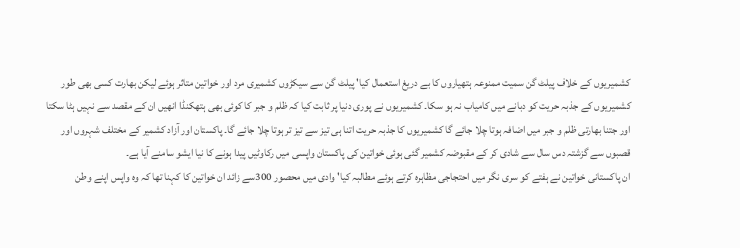کشمیریوں کے خلاف پیلٹ گن سمیت ممنوعہ ہتھیاروں کا بے دریغ استعمال کیا' پیلٹ گن سے سیکڑوں کشمیری مرد اور خواتین متاثر ہوئے لیکن بھارت کسی بھی طور کشمیریوں کے جذبہ حریت کو دبانے میں کامیاب نہ ہو سکا۔ کشمیریوں نے پوری دنیا پر ثابت کیا کہ ظلم و جبر کا کوئی بھی ہتھکنڈا انھیں ان کے مقصد سے نہیں ہٹا سکتا اور جتنا بھارتی ظلم و جبر میں اضافہ ہوتا چلا جائے گا کشمیریوں کا جذبہ حریت اتنا ہی تیز سے تیز تر ہوتا چلا جائے گا۔ پاکستان اور آزاد کشمیر کے مختلف شہروں اور قصبوں سے گزشتہ دس سال سے شادی کر کے مقبوضہ کشمیر گئی ہوئی خواتین کی پاکستان واپسی میں رکاوٹیں پیدا ہونے کا نیا ایشو سامنے آیا ہے۔
ان پاکستانی خواتین نے ہفتے کو سری نگر میں احتجاجی مظاہرہ کرتے ہوئے مطالبہ کیا' وادی میں محصور 300سے زائد ان خواتین کا کہنا تھا کہ وہ واپس اپنے وطن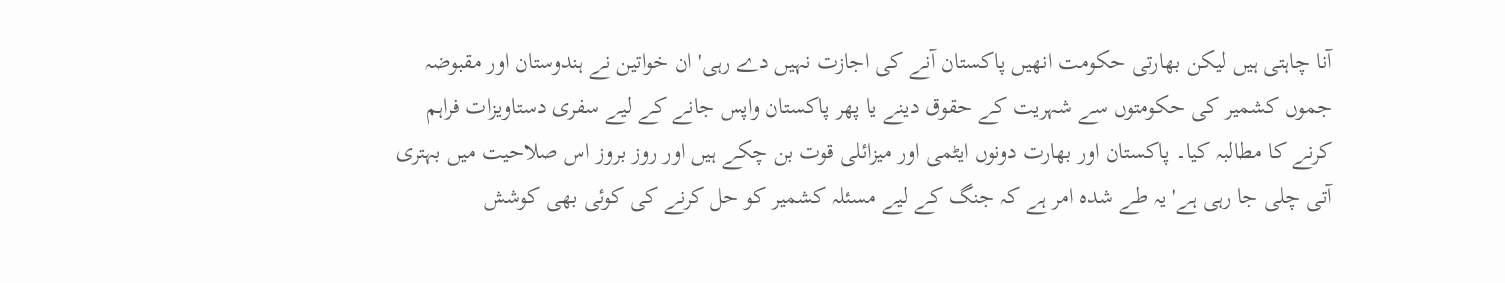آنا چاہتی ہیں لیکن بھارتی حکومت انھیں پاکستان آنے کی اجازت نہیں دے رہی' ان خواتین نے ہندوستان اور مقبوضہ جموں کشمیر کی حکومتوں سے شہریت کے حقوق دینے یا پھر پاکستان واپس جانے کے لیے سفری دستاویزات فراہم کرنے کا مطالبہ کیا۔ پاکستان اور بھارت دونوں ایٹمی اور میزائلی قوت بن چکے ہیں اور روز بروز اس صلاحیت میں بہتری آتی چلی جا رہی ہے' یہ طے شدہ امر ہے کہ جنگ کے لیے مسئلہ کشمیر کو حل کرنے کی کوئی بھی کوشش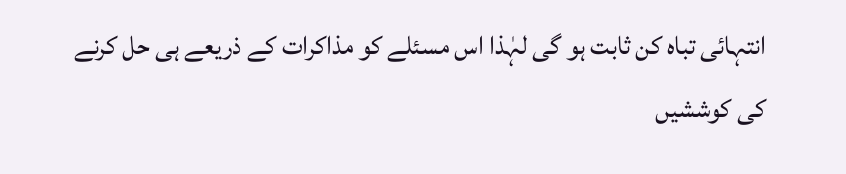انتہائی تباہ کن ثابت ہو گی لہٰذا اس مسئلے کو مذاکرات کے ذریعے ہی حل کرنے کی کوششیں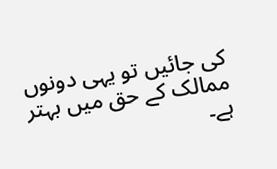کی جائیں تو یہی دونوں ممالک کے حق میں بہتر ہے۔